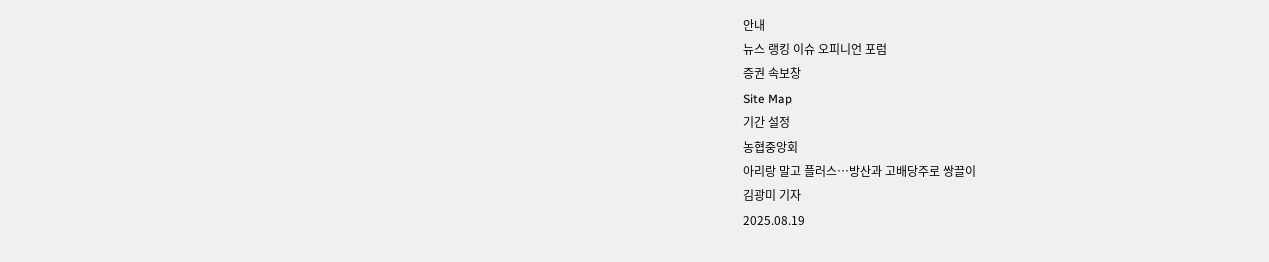안내
뉴스 랭킹 이슈 오피니언 포럼
증권 속보창
Site Map
기간 설정
농협중앙회
아리랑 말고 플러스…방산과 고배당주로 쌍끌이
김광미 기자
2025.08.19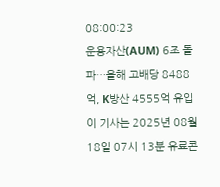08:00:23
운용자산(AUM) 6조 돌파…올해 고배당 8488억, K방산 4555억 유입
이 기사는 2025년 08월 18일 07시 13분 유료콘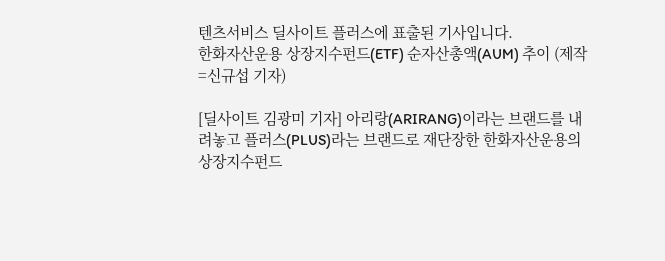텐츠서비스 딜사이트 플러스에 표출된 기사입니다.
한화자산운용 상장지수펀드(ETF) 순자산총액(AUM) 추이 (제작=신규섭 기자)

[딜사이트 김광미 기자] 아리랑(ARIRANG)이라는 브랜드를 내려놓고 플러스(PLUS)라는 브랜드로 재단장한 한화자산운용의 상장지수펀드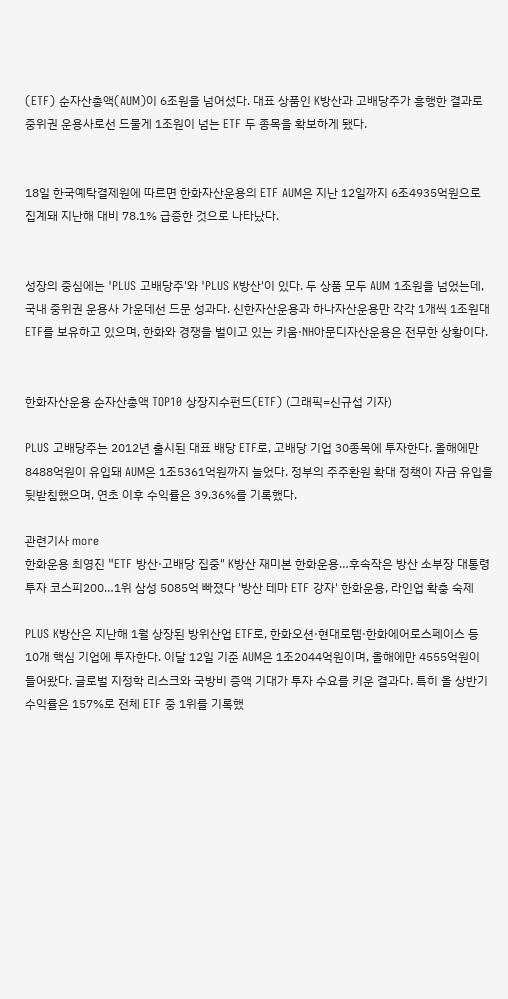(ETF) 순자산총액(AUM)이 6조원을 넘어섰다. 대표 상품인 K방산과 고배당주가 흥행한 결과로 중위권 운용사로선 드물게 1조원이 넘는 ETF 두 종목을 확보하게 됐다.


18일 한국예탁결제원에 따르면 한화자산운용의 ETF AUM은 지난 12일까지 6조4935억원으로 집계돼 지난해 대비 78.1% 급증한 것으로 나타났다.


성장의 중심에는 'PLUS 고배당주'와 'PLUS K방산'이 있다. 두 상품 모두 AUM 1조원을 넘었는데, 국내 중위권 운용사 가운데선 드문 성과다. 신한자산운용과 하나자산운용만 각각 1개씩 1조원대 ETF를 보유하고 있으며, 한화와 경쟁을 벌이고 있는 키움·NH아문디자산운용은 전무한 상황이다.


한화자산운용 순자산총액 TOP10 상장지수펀드(ETF) (그래픽=신규섭 기자)

PLUS 고배당주는 2012년 출시된 대표 배당 ETF로, 고배당 기업 30종목에 투자한다. 올해에만 8488억원이 유입돼 AUM은 1조5361억원까지 늘었다. 정부의 주주환원 확대 정책이 자금 유입을 뒷받침했으며, 연초 이후 수익률은 39.36%를 기록했다.

관련기사 more
한화운용 최영진 "ETF 방산·고배당 집중" K방산 재미본 한화운용…후속작은 방산 소부장 대통령 투자 코스피200…1위 삼성 5085억 빠졌다 '방산 테마 ETF 강자' 한화운용, 라인업 확충 숙제

PLUS K방산은 지난해 1월 상장된 방위산업 ETF로, 한화오션·현대로템·한화에어로스페이스 등 10개 핵심 기업에 투자한다. 이달 12일 기준 AUM은 1조2044억원이며, 올해에만 4555억원이 들어왔다. 글로벌 지정학 리스크와 국방비 증액 기대가 투자 수요를 키운 결과다. 특히 올 상반기 수익률은 157%로 전체 ETF 중 1위를 기록했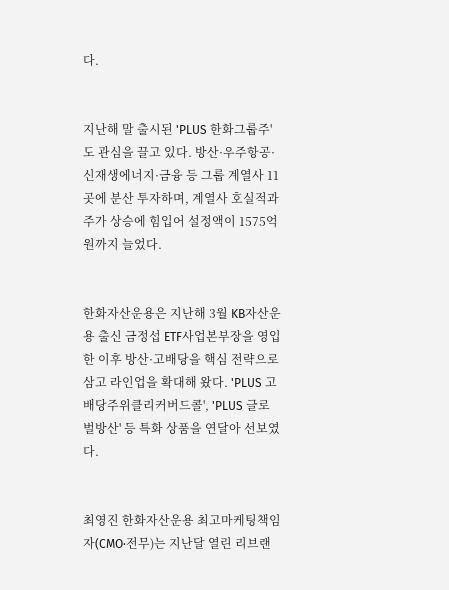다.


지난해 말 출시된 'PLUS 한화그룹주'도 관심을 끌고 있다. 방산·우주항공·신재생에너지·금융 등 그룹 계열사 11곳에 분산 투자하며, 계열사 호실적과 주가 상승에 힘입어 설정액이 1575억원까지 늘었다.


한화자산운용은 지난해 3월 KB자산운용 출신 금정섭 ETF사업본부장을 영입한 이후 방산·고배당을 핵심 전략으로 삼고 라인업을 확대해 왔다. 'PLUS 고배당주위클리커버드콜', 'PLUS 글로벌방산' 등 특화 상품을 연달아 선보였다.


최영진 한화자산운용 최고마케팅책임자(CMO·전무)는 지난달 열린 리브랜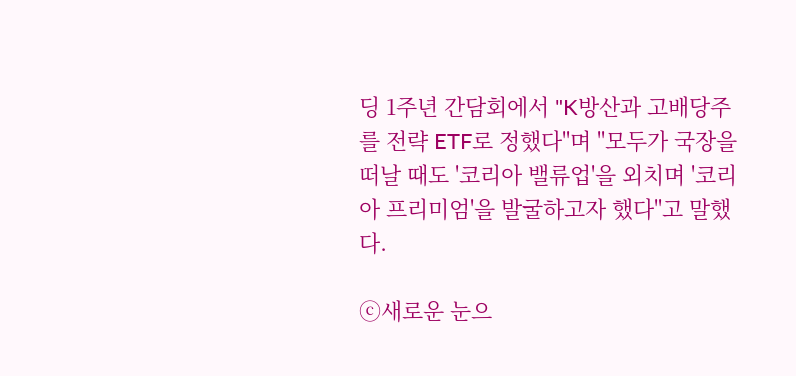딩 1주년 간담회에서 "K방산과 고배당주를 전략 ETF로 정했다"며 "모두가 국장을 떠날 때도 '코리아 밸류업'을 외치며 '코리아 프리미엄'을 발굴하고자 했다"고 말했다.

ⓒ새로운 눈으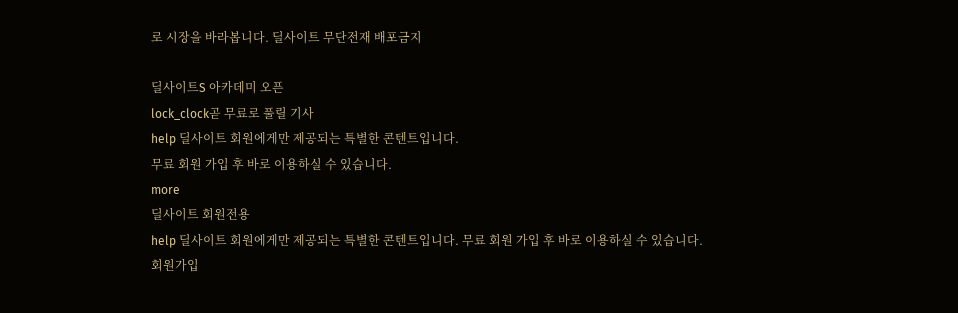로 시장을 바라봅니다. 딜사이트 무단전재 배포금지

딜사이트S 아카데미 오픈
lock_clock곧 무료로 풀릴 기사
help 딜사이트 회원에게만 제공되는 특별한 콘텐트입니다.
무료 회원 가입 후 바로 이용하실 수 있습니다.
more
딜사이트 회원전용
help 딜사이트 회원에게만 제공되는 특별한 콘텐트입니다. 무료 회원 가입 후 바로 이용하실 수 있습니다.
회원가입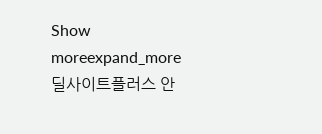Show moreexpand_more
딜사이트플러스 안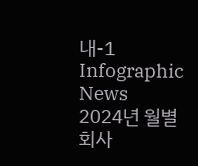내-1
Infographic News
2024년 월별 회사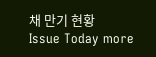채 만기 현황
Issue Today more